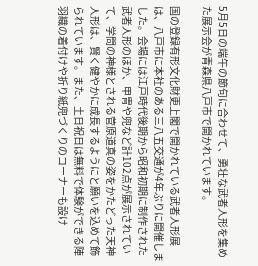5月5日の端午の節句に合わせて、勇壮な武者人形を集めた展示会が青森県八戸市で開かれています。

国の登録有形文化財更上閣で開かれている武者人形展は、八戸市に本社のある三八五交通が4年ぶりに開催しました。会場には江戸時代後期から昭和初期に制作された武者人形のほか、甲冑や兜など計102点が展示されていて、学問の神様とされる菅原道真の姿をかたどった天神人形は、賢く健やかに成長するようにと願いを込めて飾られています。また、土日祝日は無料で体験ができる陣羽織の着付けや折り紙兜づくりのコーナーも設け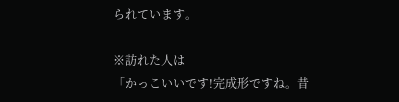られています。

※訪れた人は
「かっこいいです!完成形ですね。昔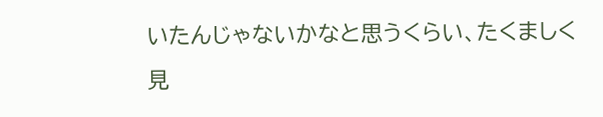いたんじゃないかなと思うくらい、たくましく見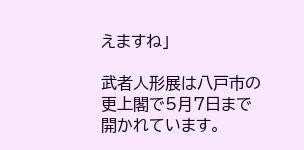えますね」

武者人形展は八戸市の更上閣で5月7日まで開かれています。